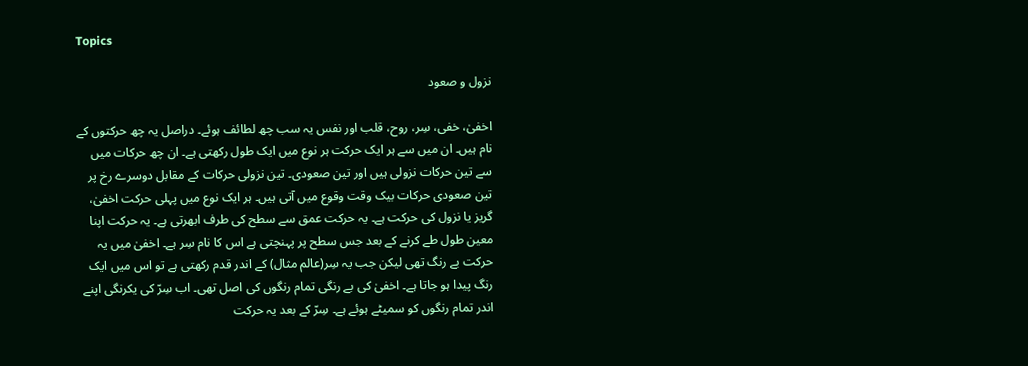Topics

نزول و صعود

اخفیٰ، خفی، سِر، روح، قلب اور نفس یہ سب چھ لطائف ہوئے۔ دراصل یہ چھ حرکتوں کے نام ہیں۔ ان میں سے ہر ایک حرکت ہر نوع میں ایک طول رکھتی ہے۔ ان چھ حرکات میں سے تین حرکات نزولی ہیں اور تین صعودی۔ تین نزولی حرکات کے مقابل دوسرے رخ پر تین صعودی حرکات بیک وقت وقوع میں آتی ہیں۔ ہر ایک نوع میں پہلی حرکت اخفیٰ، گریز یا نزول کی حرکت ہے۔ یہ حرکت عمق سے سطح کی طرف ابھرتی ہے۔ یہ حرکت اپنا معین طول طے کرنے کے بعد جس سطح پر پہنچتی ہے اس کا نام سِر ہے۔ اخفیٰ میں یہ حرکت بے رنگ تھی لیکن جب یہ سِر(عالم مثال) کے اندر قدم رکھتی ہے تو اس میں ایک رنگ پیدا ہو جاتا ہے۔ اخفیٰ کی بے رنگی تمام رنگوں کی اصل تھی۔ اب سِرّ کی یکرنگی اپنے اندر تمام رنگوں کو سمیٹے ہوئے ہے۔ سِرّ کے بعد یہ حرکت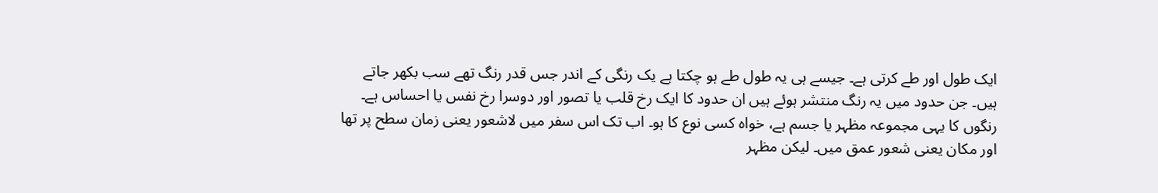ایک طول اور طے کرتی ہے۔ جیسے ہی یہ طول طے ہو چکتا ہے یک رنگی کے اندر جس قدر رنگ تھے سب بکھر جاتے ہیں۔ جن حدود میں یہ رنگ منتشر ہوئے ہیں ان حدود کا ایک رخ قلب یا تصور اور دوسرا رخ نفس یا احساس ہے۔ رنگوں کا یہی مجموعہ مظہر یا جسم ہے، خواہ کسی نوع کا ہو۔ اب تک اس سفر میں لاشعور یعنی زمان سطح پر تھا اور مکان یعنی شعور عمق میں۔ لیکن مظہر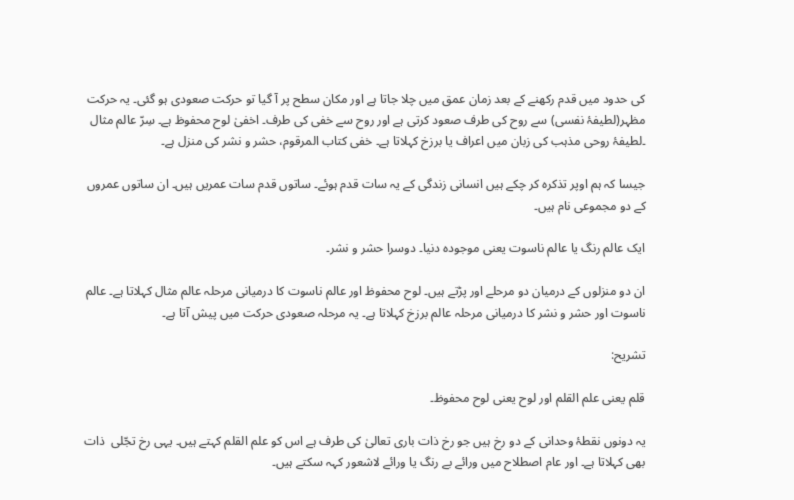کی حدود میں قدم رکھنے کے بعد زمان عمق میں چلا جاتا ہے اور مکان سطح پر آ گیا تو حرکت صعودی ہو گئی۔ یہ حرکت مظہر(لطیفۂ نفسی) سے روح کی طرف صعود کرتی ہے اور روح سے خفی کی طرف۔ اخفیٰ لوح محفوظ ہے۔ سِرّ عالم مثال ۔لطیفۂ روحی مذہب کی زبان میں اعراف یا برزخ کہلاتا ہے۔ خفی کتاب المرقوم، حشر و نشر کی منزل ہے۔

جیسا کہ ہم اوپر تذکرہ کر چکے ہیں انسانی زندگی کے یہ سات قدم ہوئے۔ ساتوں قدم سات عمریں ہیں۔ ان ساتوں عمروں کے دو مجموعی نام ہیں۔

ایک عالم رنگ یا عالم ناسوت یعنی موجودہ دنیا۔ دوسرا حشر و نشر۔

ان دو منزلوں کے درمیان دو مرحلے اور پڑتے ہیں۔ لوح محفوظ اور عالم ناسوت کا درمیانی مرحلہ عالم مثال کہلاتا ہے۔ عالم ناسوت اور حشر و نشر کا درمیانی مرحلہ عالم برزخ کہلاتا ہے۔ یہ مرحلہ صعودی حرکت میں پیش آتا ہے۔

تشریح:

قلم یعنی علم القلم اور لوح یعنی لوح محفوظ۔

یہ دونوں نقطۂ وحدانی کے دو رخ ہیں جو رخ ذات باری تعالیٰ کی طرف ہے اس کو علم القلم کہتے ہیں۔ یہی رخ تجّلی  ذات بھی کہلاتا ہے۔ اور عام اصطلاح میں ورائے بے رنگ یا ورائے لاشعور کہہ سکتے ہیں۔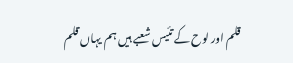قلم اور لوح کے تئیس شعبے ہیں ہم یہاں قلم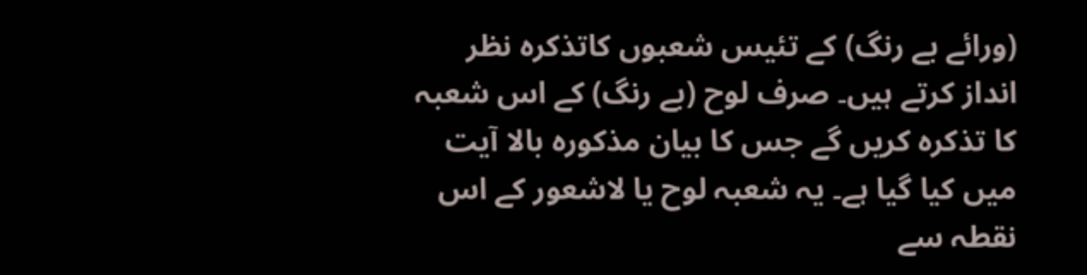(ورائے بے رنگ) کے تئیس شعبوں کاتذکرہ نظر انداز کرتے ہیں۔ صرف لوح (بے رنگ) کے اس شعبہ کا تذکرہ کریں گے جس کا بیان مذکورہ بالا آیت میں کیا گیا ہے۔ یہ شعبہ لوح یا لاشعور کے اس نقطہ سے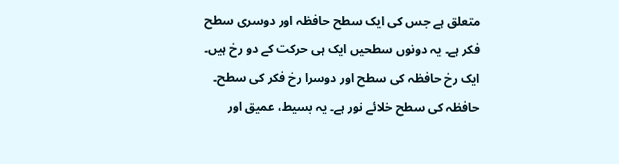متعلق ہے جس کی ایک سطح حافظہ اور دوسری سطح فکر ہے۔ یہ دونوں سطحیں ایک ہی حرکت کے دو رخ ہیں۔ ایک رخ حافظہ کی سطح اور دوسرا رخ فکر کی سطح۔ حافظہ کی سطح خلائے نور ہے۔ یہ بسیط، عمیق اور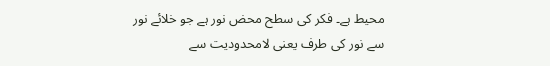محیط ہے۔ فکر کی سطح محض نور ہے جو خلائے نور سے نور کی طرف یعنی لامحدودیت سے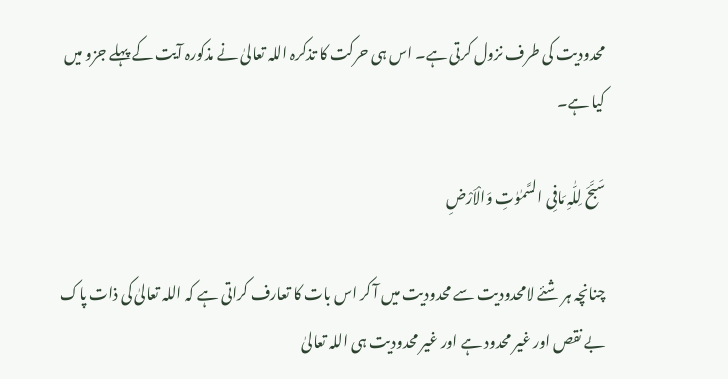محدودیت کی طرف نزول کرتی ہے۔ اس ہی حرکت کا تذکرہ اللہ تعالیٰ نے مذکورہ آیت کے پہلے جزو میں کیا ہے۔

سَبَّحَ لِلّٰہِ مَافِی السَّمٰوٰتِ وَالْاَرْضِ

چنانچہ ہر شئے لامحدودیت سے محدودیت میں آ کر اس بات کا تعارف کراتی ہے کہ اللہ تعالیٰ کی ذات پاک بے نقص اور غیر محدود ہے اور غیر محدودیت ہی اللہ تعالیٰ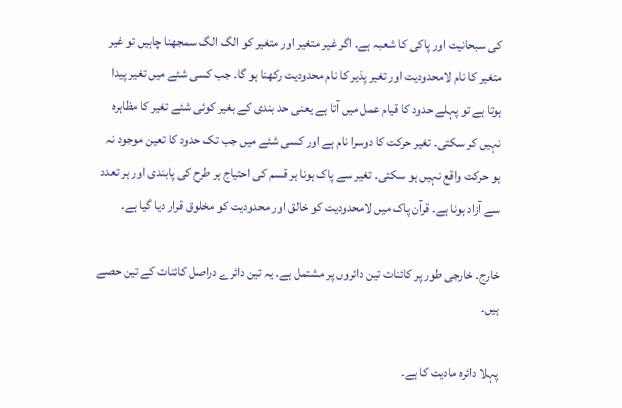کی سبحانیت اور پاکی کا شعبہ ہے۔ اگر غیر متغیر اور متغیر کو الگ الگ سمجھنا چاہیں تو غیر متغیر کا نام لامحدودیت اور تغیر پذیر کا نام محدودیت رکھنا ہو گا۔ جب کسی شئے میں تغیر پیدا ہوتا ہے تو پہلے حدود کا قیام عمل میں آتا ہے یعنی حد بندی کے بغیر کوئی شئے تغیر کا مظاہرہ نہیں کر سکتی۔ تغیر حرکت کا دوسرا نام ہے اور کسی شئے میں جب تک حدود کا تعین موجود نہ ہو حرکت واقع نہیں ہو سکتی۔ تغیر سے پاک ہونا ہر قسم کی احتیاج ہر طرح کی پابندی اور ہر تعدد سے آزاد ہونا ہے۔ قرآن پاک میں لامحدودیت کو خالق اور محدودیت کو مخلوق قرار دیا گیا ہے۔

خارج۔ خارجی طور پر کائنات تین دائروں پر مشتمل ہے۔ یہ تین دائرے دراصل کائنات کے تین حصے ہیں۔

پہلا دائرہ مادیت کا ہے۔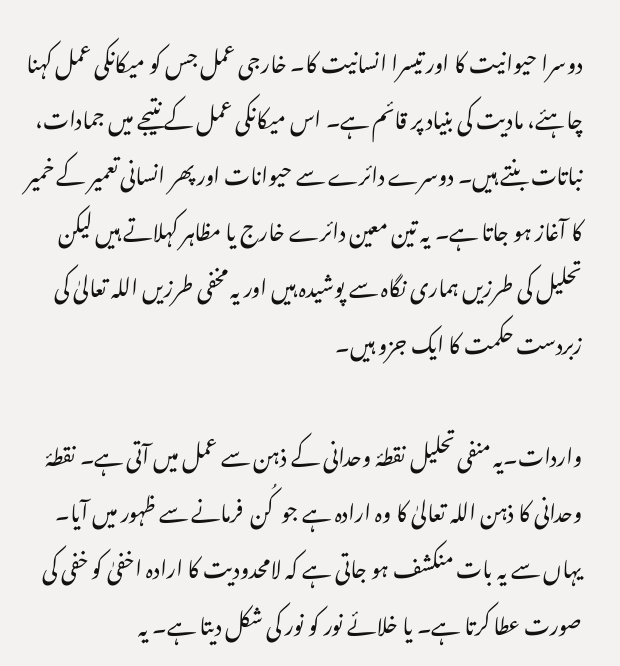دوسرا حیوانیت کا اور تیسرا انسانیت کا۔ خارجی عمل جس کو میکانکی عمل کہنا چاہئے، مادیت کی بنیاد پر قائم ہے۔ اس میکانکی عمل کے نتیجے میں جمادات، نباتات بنتے ہیں۔ دوسرے دائرے سے حیوانات اور پھر انسانی تعمیر کے خمیر کا آغاز ہو جاتا ہے۔ یہ تین معین دائرے خارج یا مظاہر کہلاتے ہیں لیکن تحلیل کی طرزیں ہماری نگاہ سے پوشیدہ ہیں اور یہ مخفی طرزیں اللہ تعالیٰ کی زبردست حکمت کا ایک جزو ہیں۔

واردات۔یہ منفی تحلیل نقطۂ وحدانی کے ذہن سے عمل میں آتی ہے۔ نقطۂ وحدانی کا ذہن اللہ تعالیٰ کا وہ ارادہ ہے جو  کُن  فرمانے سے ظہور میں آیا۔ یہاں سے یہ بات منکشف ہو جاتی ہے کہ لامحدودیت کا ارادہ اخفیٰ کو خفی کی صورت عطا کرتا ہے۔ یا خلائے نور کو نور کی شکل دیتا ہے۔ یہ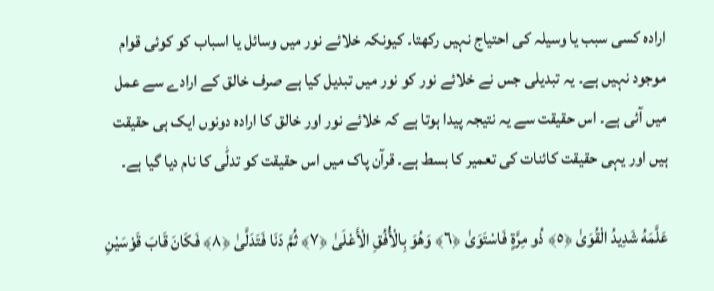ارادہ کسی سبب یا وسیلہ کی احتیاج نہیں رکھتا۔ کیونکہ خلائے نور میں وسائل یا اسباب کو کوئی قوام موجود نہیں ہے۔ یہ تبدیلی جس نے خلائے نور کو نور میں تبدیل کیا ہے صرف خالق کے ارادے سے عمل میں آئی ہے۔ اس حقیقت سے یہ نتیجہ پیدا ہوتا ہے کہ خلائے نور اور خالق کا ارادہ دونوں ایک ہی حقیقت ہیں اور یہی حقیقت کائنات کی تعمیر کا بسط ہے۔ قرآن پاک میں اس حقیقت کو تدلّٰی کا نام دیا گیا ہے۔

عَلَّمَهُ شَدِيدُ الْقُوَىٰ ﴿٥﴾ ذُو مِرَّةٍ فَاسْتَوَىٰ ﴿٦﴾ وَهُوَ بِالْأُفُقِ الْأَعْلَىٰ ﴿٧﴾ ثُمَّ دَنَا فَتَدَلَّىٰ ﴿٨﴾ فَكَانَ قَابَ قَوْسَيْنِ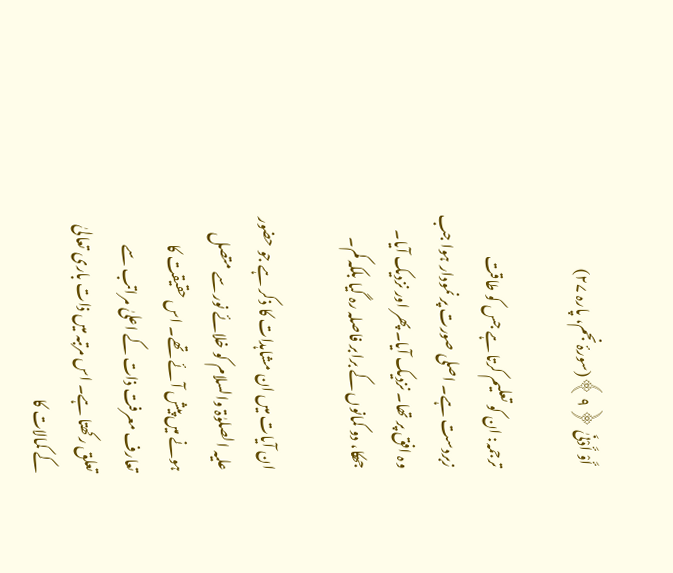أَوْ أَدْنَىٰ ﴿٩﴾(سورۂ نجم، پارہ ۲۷)

ترجمہ: ان کو تعلیم کرتا ہے جس کو طاقت زبردست ہے۔ اصلی صورت پر نمودار ہوا جب وہ افق پر تھا۔ نزدیک آیا۔ پھر اور نزدیک آیا۔ جھکا، دو کمانوں کے برابر فاصلہ رہ گیا بلکہ کم۔

ان آیات میں ان مشاہدات کا ذکر ہے جو حضور علیہ الصلوٰۃ والسلام کو خلائے نور سے متصل ہونے میں پیش آئے تھے۔ اس حقیقت کا تعارف معرفت ذات کے اعلیٰ مراتب سے تعلق رکھتا ہے۔ اس مرتبہ میں ذات باری تعالیٰ کے کمالات کا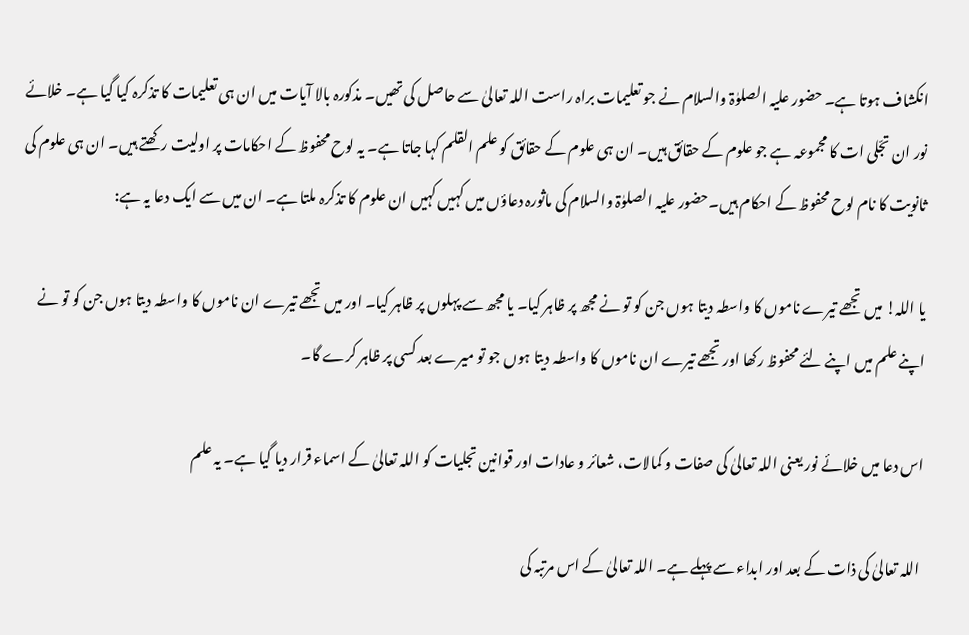انکشاف ہوتا ہے۔ حضور علیہ الصلوٰۃ والسلام نے جو تعلیمات براہ راست اللہ تعالیٰ سے حاصل کی تھیں۔ مذکورہ بالا آیات میں ان ہی تعلیمات کا تذکرہ کیا گیا ہے۔ خلائے نور ان تجّلی ات کا مجموعہ ہے جو علوم کے حقائق ہیں۔ ان ہی علوم کے حقائق کو علم القلم کہا جاتا ہے۔ یہ لوح محفوظ کے احکامات پر اولیت رکھتے ہیں۔ ان ہی علوم کی ثانویت کا نام لوح محفوظ کے احکام ہیں۔حضور علیہ الصلوٰۃ والسلام کی ماثورہ دعاؤں میں کہیں کہیں ان علوم کا تذکرہ ملتا ہے۔ ان میں سے ایک دعا یہ ہے:

یا اللہ! میں تجھے تیرے ناموں کا واسطہ دیتا ہوں جن کو تو نے مجھ پر ظاہر کیا۔ یا مجھ سے پہلوں پر ظاہر کیا۔ اور میں تجھے تیرے ان ناموں کا واسطہ دیتا ہوں جن کو تو نے اپنے علم میں اپنے لئے محفوظ رکھا اور تجھے تیرے ان ناموں کا واسطہ دیتا ہوں جو تو میرے بعد کسی پر ظاہر کرے گا۔

اس دعا میں خلائے نور یعنی اللہ تعالیٰ کی صفات و کمالات، شعائر و عادات اور قوانین تجلیات کو اللہ تعالیٰ کے اسماء قرار دیا گیا ہے۔ یہ علم

 اللہ تعالیٰ کی ذات کے بعد اور ابداء سے پہلے ہے۔ اللہ تعالیٰ کے اس مرتبہ کی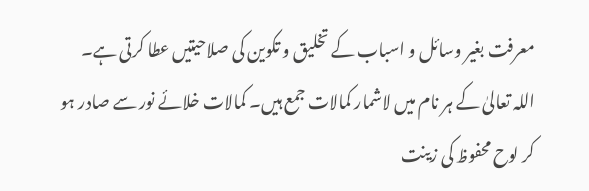معرفت بغیر وسائل و اسباب کے تخلیق و تکوین کی صلاحیتیں عطا کرتی ہے۔ اللہ تعالیٰ کے ہر نام میں لاشمار کمالات جمع ہیں۔ کمالات خلائے نور سے صادر ہو کر لوح محفوظ کی زینت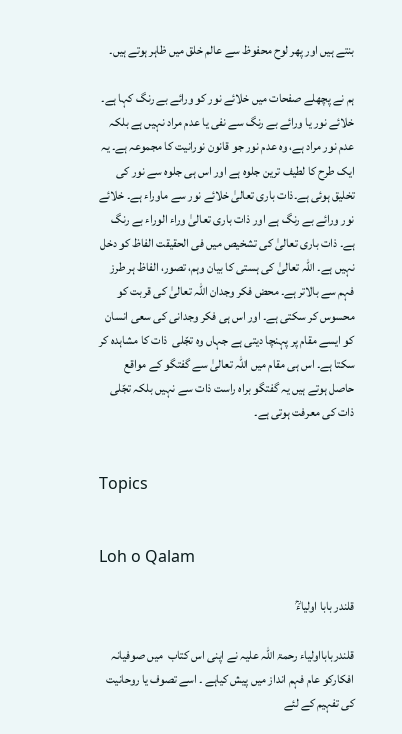بنتے ہیں اور پھر لوح محفوظ سے عالم خلق میں ظاہر ہوتے ہیں۔

ہم نے پچھلے صفحات میں خلائے نور کو ورائے بے رنگ کہا ہے۔ خلائے نور یا ورائے بے رنگ سے نفی یا عدم مراد نہیں ہے بلکہ عدم نور مراد ہے، وہ عدم نور جو قانون نورانیت کا مجموعہ ہے۔ یہ ایک طرح کا لطیف ترین جلوہ ہے اور اس ہی جلوہ سے نور کی تخلیق ہوئی ہے۔ذات باری تعالیٰ خلائے نور سے ماوراء ہے۔ خلائے نور ورائے بے رنگ ہے اور ذات باری تعالیٰ وراء الوراء بے رنگ ہے۔ ذات باری تعالیٰ کی تشخیص میں فی الحقیقت الفاظ کو دخل نہیں ہے۔ اللہ تعالیٰ کی ہستی کا بیان وہم، تصور، الفاظ ہر طرز فہم سے بالاتر ہے۔ محض فکر وجدان اللہ تعالیٰ کی قربت کو محسوس کر سکتی ہے۔ اور اس ہی فکر وجدانی کی سعی انسان کو ایسے مقام پر پہنچا دیتی ہے جہاں وہ تجّلی  ذات کا مشاہدہ کر سکتا ہے۔ اس ہی مقام میں اللہ تعالیٰ سے گفتگو کے مواقع حاصل ہوتے ہیں یہ گفتگو براہ راست ذات سے نہیں بلکہ تجّلی  ذات کی معرفت ہوتی ہے۔


Topics


Loh o Qalam

قلندر بابا اولیاءؒ

قلندربابااولیاء رحمۃ اللہ علیہ نے اپنی اس کتاب  میں صوفیانہ افکارکو عام فہم انداز میں پیش کیاہے ۔ اسے تصوف یا روحانیت کی تفہیم کے لئے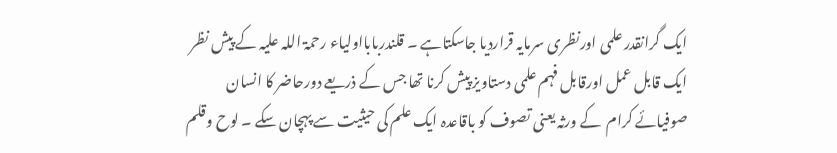ایک گرانقدر علمی اورنظری سرمایہ قراردیا جاسکتاہے ۔ قلندربابااولیاء رحمۃ اللہ علیہ کے پیش نظر ایک قابل عمل اورقابل فہم علمی دستاویز پیش کرنا تھا جس کے ذریعے دورحاضر کا انسان صوفیائے کرام  کے ورثہ یعنی تصوف کو باقاعدہ ایک علم کی حیثیت سے پہچان سکے ۔ لوح وقلم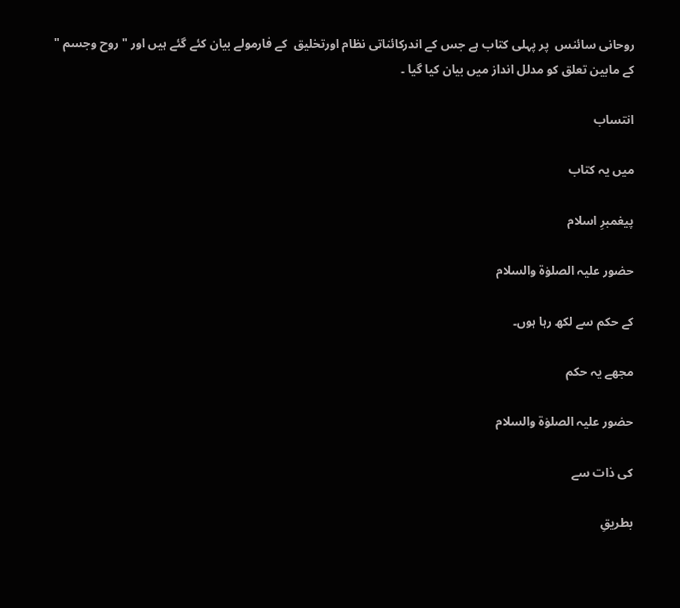روحانی سائنس  پر پہلی کتاب ہے جس کے اندرکائناتی نظام اورتخلیق  کے فارمولے بیان کئے گئے ہیں اور "روح وجسم " کے مابین تعلق کو مدلل انداز میں بیان کیا گیا ۔

انتساب

میں یہ کتاب

پیغمبرِ اسلام

حضور علیہ الصلوٰۃ والسلام

کے حکم سے لکھ رہا ہوں۔

مجھے یہ حکم

حضور علیہ الصلوٰۃ والسلام

کی ذات سے

بطریقِ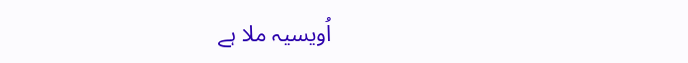اُویسیہ ملا ہے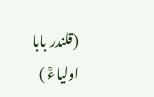(قلندر بابا اولیاءؒ )